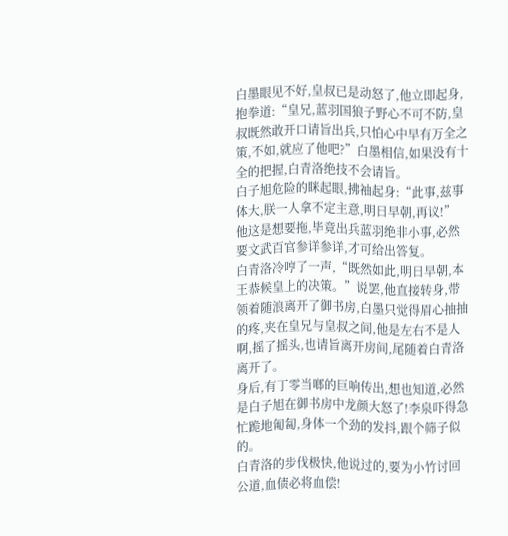白墨眼见不好,皇叔已是动怒了,他立即起身,抱拳道:“皇兄,蓝羽国狼子野心不可不防,皇叔既然敢开口请旨出兵,只怕心中早有万全之策,不如,就应了他吧?”白墨相信,如果没有十全的把握,白青洛绝技不会请旨。
白子旭危险的眯起眼,拂袖起身:“此事,兹事体大,朕一人拿不定主意,明日早朝,再议!”
他这是想要拖,毕竟出兵蓝羽绝非小事,必然要文武百官参详参详,才可给出答复。
白青洛冷哼了一声,“既然如此,明日早朝,本王恭候皇上的决策。”说罢,他直接转身,带领着随浪离开了御书房,白墨只觉得眉心抽抽的疼,夹在皇兄与皇叔之间,他是左右不是人啊,摇了摇头,也请旨离开房间,尾随着白青洛离开了。
身后,有丁零当啷的巨响传出,想也知道,必然是白子旭在御书房中龙颜大怒了!李泉吓得急忙跪地匍匐,身体一个劲的发抖,跟个筛子似的。
白青洛的步伐极快,他说过的,要为小竹讨回公道,血债必将血偿!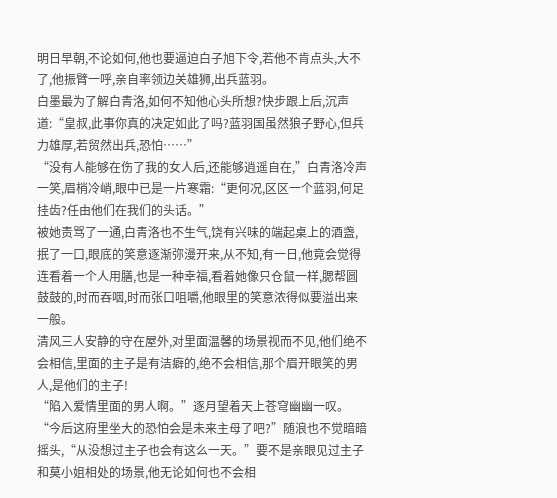明日早朝,不论如何,他也要逼迫白子旭下令,若他不肯点头,大不了,他振臂一呼,亲自率领边关雄狮,出兵蓝羽。
白墨最为了解白青洛,如何不知他心头所想?快步跟上后,沉声道:“皇叔,此事你真的决定如此了吗?蓝羽国虽然狼子野心,但兵力雄厚,若贸然出兵,恐怕……”
“没有人能够在伤了我的女人后,还能够逍遥自在,”白青洛冷声一笑,眉梢冷峭,眼中已是一片寒霜:“更何况,区区一个蓝羽,何足挂齿?任由他们在我们的头话。”
被她责骂了一通,白青洛也不生气,饶有兴味的端起桌上的酒盏,抿了一口,眼底的笑意逐渐弥漫开来,从不知,有一日,他竟会觉得连看着一个人用膳,也是一种幸福,看着她像只仓鼠一样,腮帮圆鼓鼓的,时而吞咽,时而张口咀嚼,他眼里的笑意浓得似要溢出来一般。
清风三人安静的守在屋外,对里面温馨的场景视而不见,他们绝不会相信,里面的主子是有洁癖的,绝不会相信,那个眉开眼笑的男人,是他们的主子!
“陷入爱情里面的男人啊。”逐月望着天上苍穹幽幽一叹。
“今后这府里坐大的恐怕会是未来主母了吧?”随浪也不觉暗暗摇头,“从没想过主子也会有这么一天。”要不是亲眼见过主子和莫小姐相处的场景,他无论如何也不会相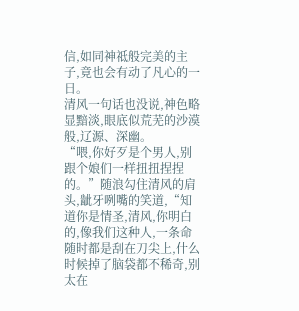信,如同神祗般完美的主子,竟也会有动了凡心的一日。
清风一句话也没说,神色略显黯淡,眼底似荒芜的沙漠般,辽源、深幽。
“喂,你好歹是个男人,别跟个娘们一样扭扭捏捏的。”随浪勾住清风的肩头,龇牙咧嘴的笑道,“知道你是情圣,清风,你明白的,像我们这种人,一条命随时都是刮在刀尖上,什么时候掉了脑袋都不稀奇,别太在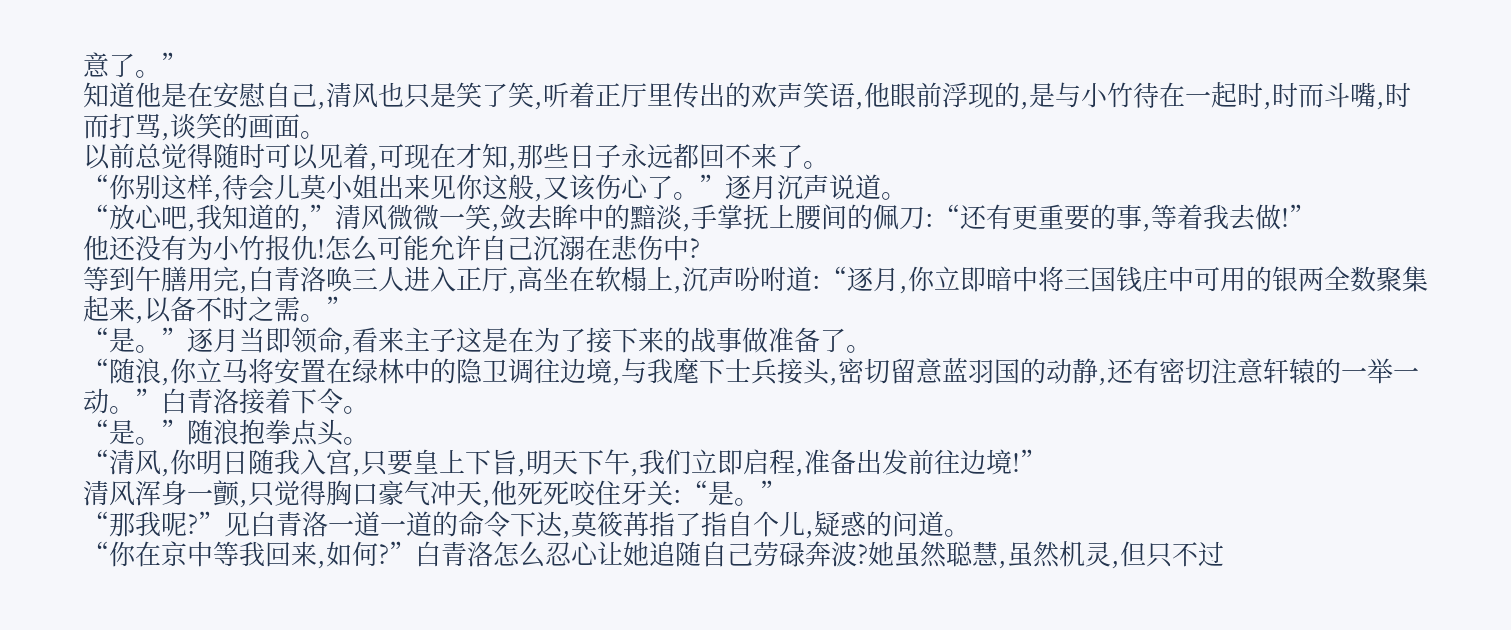意了。”
知道他是在安慰自己,清风也只是笑了笑,听着正厅里传出的欢声笑语,他眼前浮现的,是与小竹待在一起时,时而斗嘴,时而打骂,谈笑的画面。
以前总觉得随时可以见着,可现在才知,那些日子永远都回不来了。
“你别这样,待会儿莫小姐出来见你这般,又该伤心了。”逐月沉声说道。
“放心吧,我知道的,”清风微微一笑,敛去眸中的黯淡,手掌抚上腰间的佩刀:“还有更重要的事,等着我去做!”
他还没有为小竹报仇!怎么可能允许自己沉溺在悲伤中?
等到午膳用完,白青洛唤三人进入正厅,高坐在软榻上,沉声吩咐道:“逐月,你立即暗中将三国钱庄中可用的银两全数聚集起来,以备不时之需。”
“是。”逐月当即领命,看来主子这是在为了接下来的战事做准备了。
“随浪,你立马将安置在绿林中的隐卫调往边境,与我麾下士兵接头,密切留意蓝羽国的动静,还有密切注意轩辕的一举一动。”白青洛接着下令。
“是。”随浪抱拳点头。
“清风,你明日随我入宫,只要皇上下旨,明天下午,我们立即启程,准备出发前往边境!”
清风浑身一颤,只觉得胸口豪气冲天,他死死咬住牙关:“是。”
“那我呢?”见白青洛一道一道的命令下达,莫筱苒指了指自个儿,疑惑的问道。
“你在京中等我回来,如何?”白青洛怎么忍心让她追随自己劳碌奔波?她虽然聪慧,虽然机灵,但只不过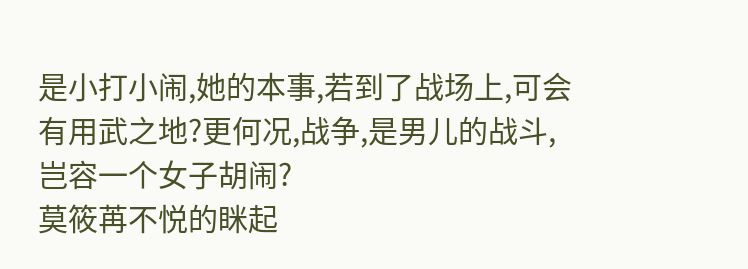是小打小闹,她的本事,若到了战场上,可会有用武之地?更何况,战争,是男儿的战斗,岂容一个女子胡闹?
莫筱苒不悦的眯起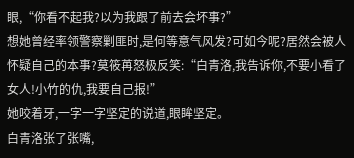眼,“你看不起我?以为我跟了前去会坏事?”
想她曾经率领警察剿匪时,是何等意气风发?可如今呢?居然会被人怀疑自己的本事?莫筱苒怒极反笑:“白青洛,我告诉你,不要小看了女人!小竹的仇,我要自己报!”
她咬着牙,一字一字坚定的说道,眼眸坚定。
白青洛张了张嘴,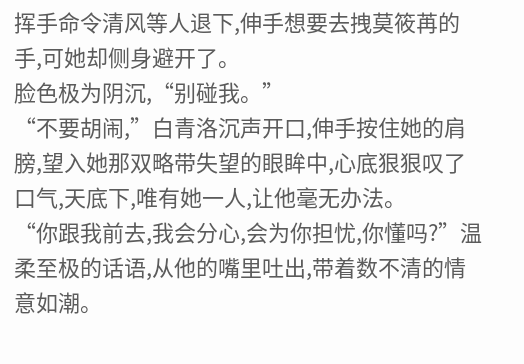挥手命令清风等人退下,伸手想要去拽莫筱苒的手,可她却侧身避开了。
脸色极为阴沉,“别碰我。”
“不要胡闹,”白青洛沉声开口,伸手按住她的肩膀,望入她那双略带失望的眼眸中,心底狠狠叹了口气,天底下,唯有她一人,让他毫无办法。
“你跟我前去,我会分心,会为你担忧,你懂吗?”温柔至极的话语,从他的嘴里吐出,带着数不清的情意如潮。